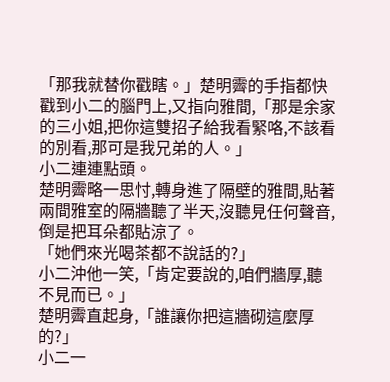「那我就替你戳瞎。」楚明霽的手指都快戳到小二的腦門上,又指向雅間,「那是余家的三小姐,把你這雙招子給我看緊咯,不該看的別看,那可是我兄弟的人。」
小二連連點頭。
楚明霽略一思忖,轉身進了隔壁的雅間,貼著兩間雅室的隔牆聽了半天,沒聽見任何聲音,倒是把耳朵都貼涼了。
「她們來光喝茶都不說話的?」
小二沖他一笑,「肯定要說的,咱們牆厚,聽不見而已。」
楚明霽直起身,「誰讓你把這牆砌這麼厚的?」
小二一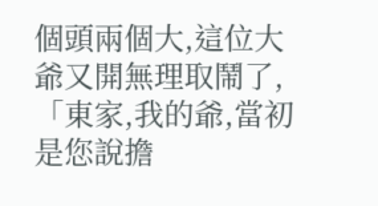個頭兩個大,這位大爺又開無理取鬧了,「東家,我的爺,當初是您說擔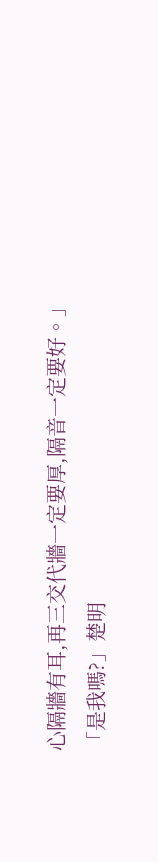心隔牆有耳,再三交代牆一定要厚,隔音一定要好。」
「是我嗎?」楚明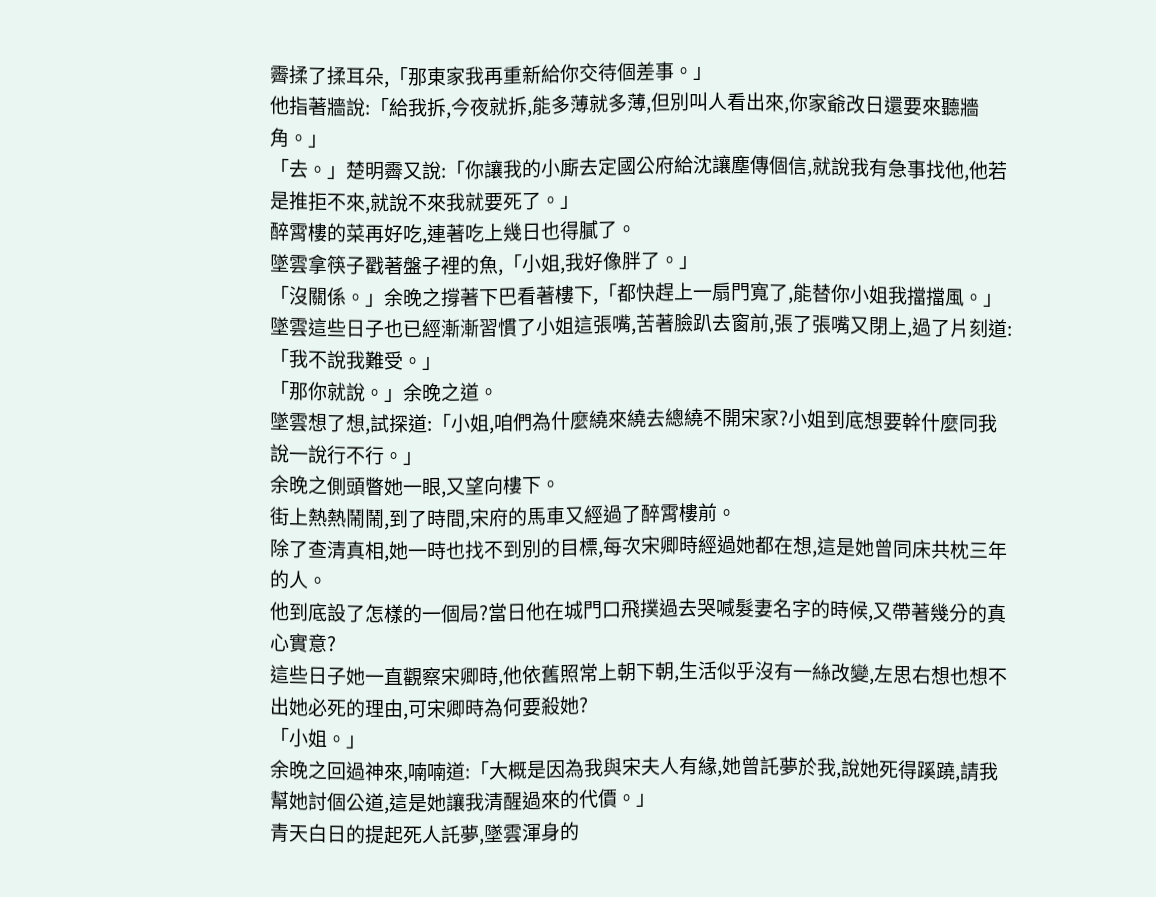霽揉了揉耳朵,「那東家我再重新給你交待個差事。」
他指著牆說:「給我拆,今夜就拆,能多薄就多薄,但別叫人看出來,你家爺改日還要來聽牆角。」
「去。」楚明霽又說:「你讓我的小廝去定國公府給沈讓塵傳個信,就說我有急事找他,他若是推拒不來,就說不來我就要死了。」
醉霄樓的菜再好吃,連著吃上幾日也得膩了。
墜雲拿筷子戳著盤子裡的魚,「小姐,我好像胖了。」
「沒關係。」余晚之撐著下巴看著樓下,「都快趕上一扇門寬了,能替你小姐我擋擋風。」
墜雲這些日子也已經漸漸習慣了小姐這張嘴,苦著臉趴去窗前,張了張嘴又閉上,過了片刻道:「我不說我難受。」
「那你就說。」余晚之道。
墜雲想了想,試探道:「小姐,咱們為什麼繞來繞去總繞不開宋家?小姐到底想要幹什麼同我說一說行不行。」
余晚之側頭瞥她一眼,又望向樓下。
街上熱熱鬧鬧,到了時間,宋府的馬車又經過了醉霄樓前。
除了查清真相,她一時也找不到別的目標,每次宋卿時經過她都在想,這是她曾同床共枕三年的人。
他到底設了怎樣的一個局?當日他在城門口飛撲過去哭喊髮妻名字的時候,又帶著幾分的真心實意?
這些日子她一直觀察宋卿時,他依舊照常上朝下朝,生活似乎沒有一絲改變,左思右想也想不出她必死的理由,可宋卿時為何要殺她?
「小姐。」
余晚之回過神來,喃喃道:「大概是因為我與宋夫人有緣,她曾託夢於我,說她死得蹊蹺,請我幫她討個公道,這是她讓我清醒過來的代價。」
青天白日的提起死人託夢,墜雲渾身的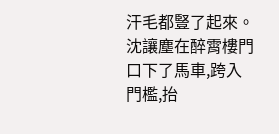汗毛都豎了起來。
沈讓塵在醉霄樓門口下了馬車,跨入門檻,抬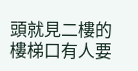頭就見二樓的樓梯口有人要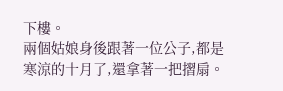下樓。
兩個姑娘身後跟著一位公子,都是寒涼的十月了,還拿著一把摺扇。